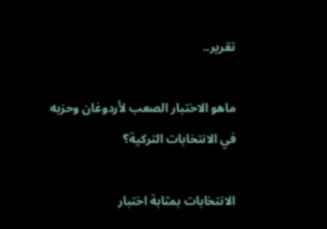تقرير..

ماهو الاختبار الصعب لأردوغان وحزبه في الانتخابات التركية؟

الانتخابات بمثابة اختبار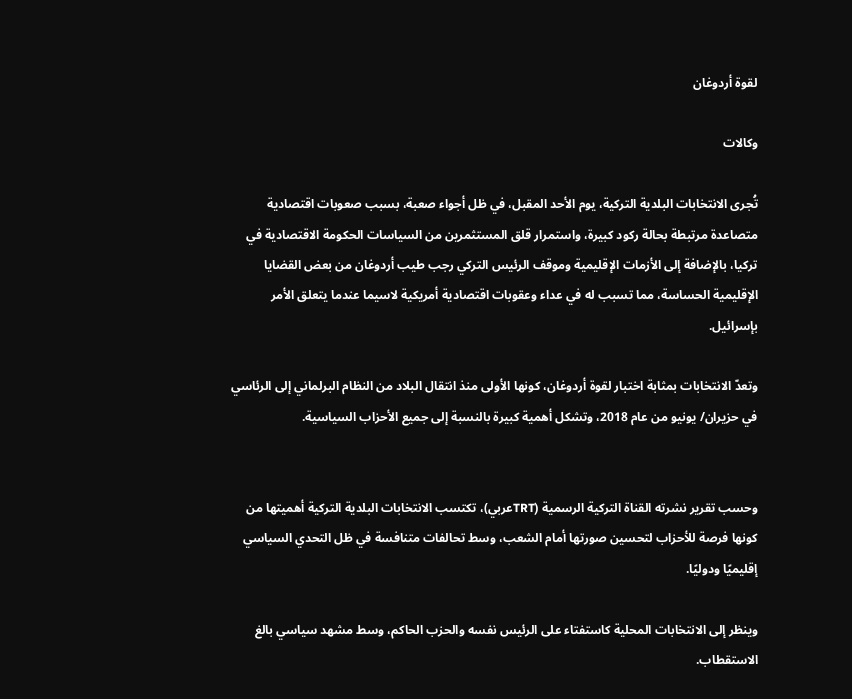لقوة أردوغان

وكالات

تُجرى الانتخابات البلدية التركية، يوم الأحد المقبل، في ظل أجواء صعبة، بسبب صعوبات اقتصادية متصاعدة مرتبطة بحالة ركود كبيرة، واستمرار قلق المستثمرين من السياسات الحكومة الاقتصادية في تركيا، بالإضافة إلى الأزمات الإقليمية وموقف الرئيس التركي رجب طيب أردوغان من بعض القضايا الإقليمية الحساسة، مما تسبب له في عداء وعقوبات اقتصادية أمريكية لاسيما عندما يتعلق الأمر بإسرائيل.

وتعدّ الانتخابات بمثابة اختبار لقوة أردوغان، كونها الأولى منذ انتقال البلاد من النظام البرلماني إلى الرئاسي في حزيران/ يونيو من عام 2018، وتشكل أهمية كبيرة بالنسبة إلى جميع الأحزاب السياسية.


وحسب تقرير نشرته القناة التركية الرسمية (TRTعربي)، تكتسب الانتخابات البلدية التركية أهميتها من كونها فرصة للأحزاب لتحسين صورتها أمام الشعب، وسط تحالفات متنافسة في ظل التحدي السياسي إقليميًا ودوليًا.

وينظر إلى الانتخابات المحلية كاستفتاء على الرئيس نفسه والحزب الحاكم، وسط مشهد سياسي بالغ الاستقطاب.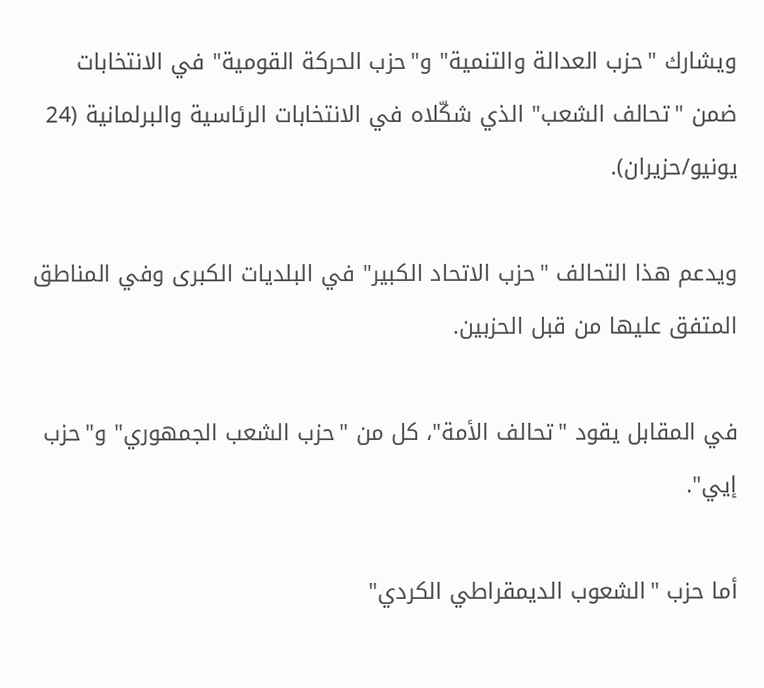ويشارك "حزب العدالة والتنمية" و"حزب الحركة القومية" في الانتخابات ضمن "تحالف الشعب" الذي شكّلاه في الانتخابات الرئاسية والبرلمانية (24 يونيو/حزيران).

ويدعم هذا التحالف "حزب الاتحاد الكبير" في البلديات الكبرى وفي المناطق المتفق عليها من قبل الحزبين.

في المقابل يقود "تحالف الأمة"، كل من "حزب الشعب الجمهوري" و"حزب إيي".

أما حزب "الشعوب الديمقراطي الكردي"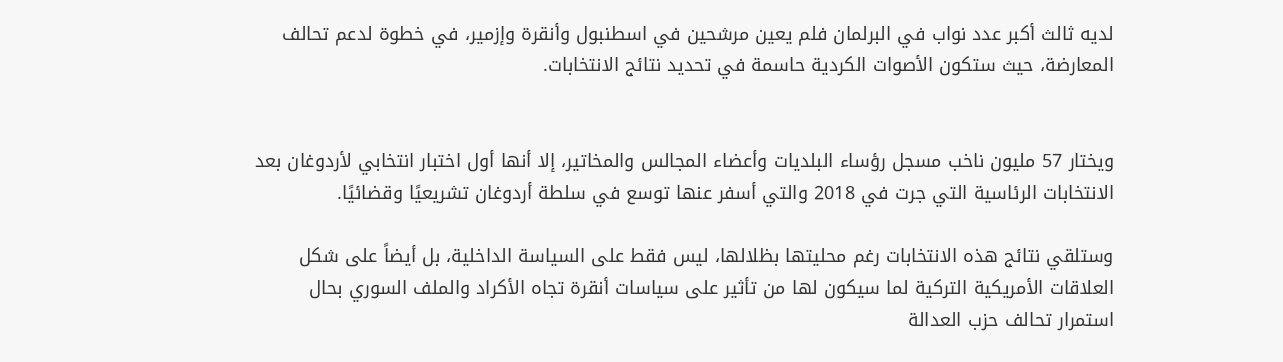لديه ثالث أكبر عدد نواب في البرلمان فلم يعين مرشحين في اسطنبول وأنقرة وإزمير، في خطوة لدعم تحالف المعارضة، حيث ستكون الأصوات الكردية حاسمة في تحديد نتائج الانتخابات.


ويختار 57 مليون ناخب مسجل رؤساء البلديات وأعضاء المجالس والمخاتير، إلا أنها أول اختبار انتخابي لأردوغان بعد الانتخابات الرئاسية التي جرت في 2018 والتي أسفر عنها توسع في سلطة أردوغان تشريعيًا وقضائيًا.

وستلقي نتائج هذه الانتخابات رغم محليتها بظلالها، ليس فقط على السياسة الداخلية، بل أيضاً على شكل العلاقات الأمريكية التركية لما سيكون لها من تأثير على سياسات أنقرة تجاه الأكراد والملف السوري بحال استمرار تحالف حزب العدالة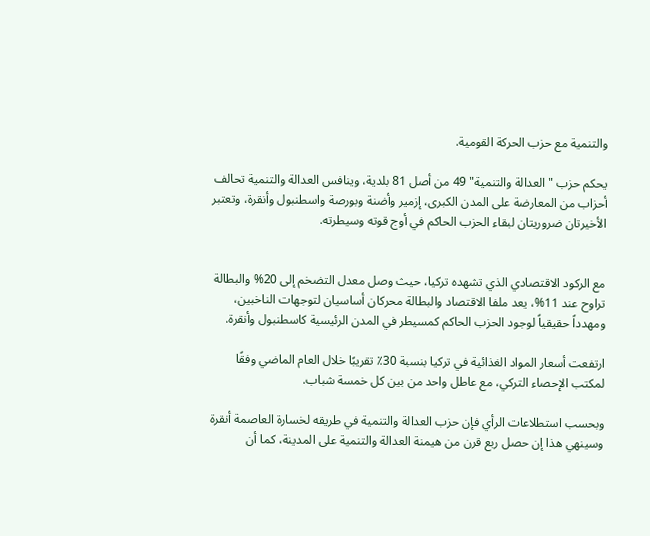والتنمية مع حزب الحركة القومية.

يحكم حزب "العدالة والتنمية" 49 من أصل 81 بلدية، وينافس العدالة والتنمية تحالف أحزاب من المعارضة على المدن الكبرى، إزمير وأضنة وبورصة واسطنبول وأنقرة، وتعتبر الأخيرتان ضروريتان لبقاء الحزب الحاكم في أوج قوته وسيطرته.


مع الركود الاقتصادي الذي تشهده تركيا، حيث وصل معدل التضخم إلى 20% والبطالة تراوح عند 11%، يعد ملفا الاقتصاد والبطالة محركان أساسيان لتوجهات الناخبين، ومهدداً حقيقياً لوجود الحزب الحاكم كمسيطر في المدن الرئيسية كاسطنبول وأنقرة.

ارتفعت أسعار المواد الغذائية في تركيا بنسبة 30٪ تقريبًا خلال العام الماضي وفقًا لمكتب الإحصاء التركي، مع عاطل واحد من بين كل خمسة شباب.

وبحسب استطلاعات الرأي فإن حزب العدالة والتنمية في طريقه لخسارة العاصمة أنقرة وسينهي هذا إن حصل ربع قرن من هيمنة العدالة والتنمية على المدينة، كما أن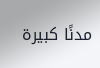مدنًا كبيرة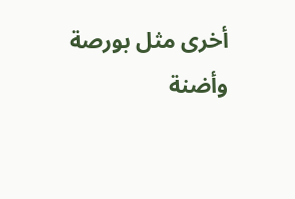أخرى مثل بورصة وأضنة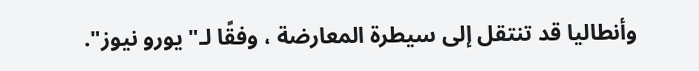وأنطاليا قد تنتقل إلى سيطرة المعارضة ، وفقًا لـ"يورو نيوز".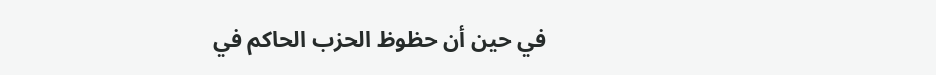في حين أن حظوظ الحزب الحاكم في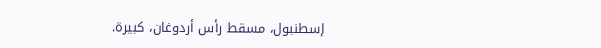إسطنبول، مسقط رأس أردوغان، كبيرة.